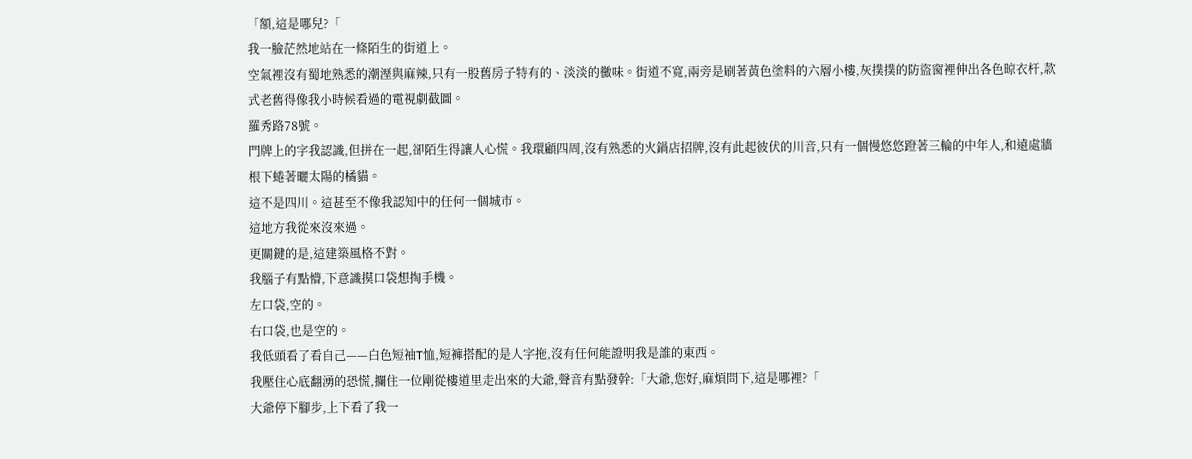「額,這是哪兒?「
我一臉茫然地站在一條陌生的街道上。
空氣裡沒有蜀地熟悉的潮溼與麻辣,只有一股舊房子特有的、淡淡的黴味。街道不寬,兩旁是刷著黃色塗料的六層小樓,灰撲撲的防盜窗裡伸出各色晾衣杆,款式老舊得像我小時候看過的電視劇截圖。
羅秀路78號。
門牌上的字我認識,但拼在一起,卻陌生得讓人心慌。我環顧四周,沒有熟悉的火鍋店招牌,沒有此起彼伏的川音,只有一個慢悠悠蹬著三輪的中年人,和遠處牆根下蜷著曬太陽的橘貓。
這不是四川。這甚至不像我認知中的任何一個城市。
這地方我從來沒來過。
更關鍵的是,這建築風格不對。
我腦子有點懵,下意識摸口袋想掏手機。
左口袋,空的。
右口袋,也是空的。
我低頭看了看自己——白色短袖T恤,短褲搭配的是人字拖,沒有任何能證明我是誰的東西。
我壓住心底翻湧的恐慌,攔住一位剛從樓道里走出來的大爺,聲音有點發幹:「大爺,您好,麻煩問下,這是哪裡?「
大爺停下腳步,上下看了我一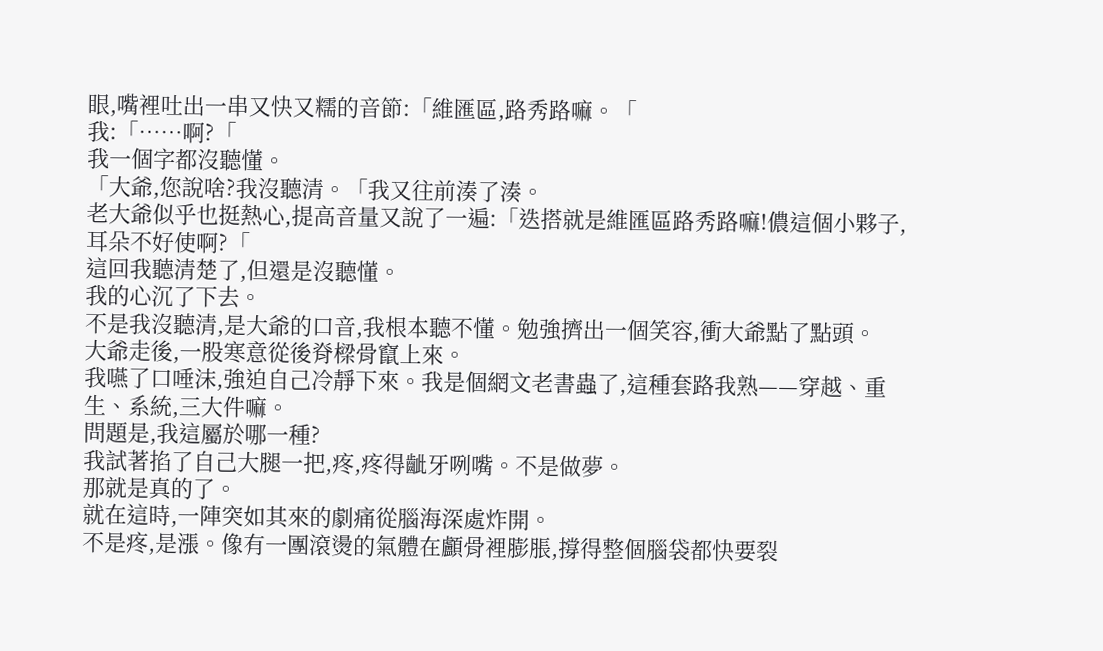眼,嘴裡吐出一串又快又糯的音節:「維匯區,路秀路嘛。「
我:「……啊?「
我一個字都沒聽懂。
「大爺,您說啥?我沒聽清。「我又往前湊了湊。
老大爺似乎也挺熱心,提高音量又說了一遍:「迭搭就是維匯區路秀路嘛!儂這個小夥子,耳朵不好使啊?「
這回我聽清楚了,但還是沒聽懂。
我的心沉了下去。
不是我沒聽清,是大爺的口音,我根本聽不懂。勉強擠出一個笑容,衝大爺點了點頭。
大爺走後,一股寒意從後脊樑骨竄上來。
我嚥了口唾沫,強迫自己冷靜下來。我是個網文老書蟲了,這種套路我熟——穿越、重生、系統,三大件嘛。
問題是,我這屬於哪一種?
我試著掐了自己大腿一把,疼,疼得齜牙咧嘴。不是做夢。
那就是真的了。
就在這時,一陣突如其來的劇痛從腦海深處炸開。
不是疼,是漲。像有一團滾燙的氣體在顱骨裡膨脹,撐得整個腦袋都快要裂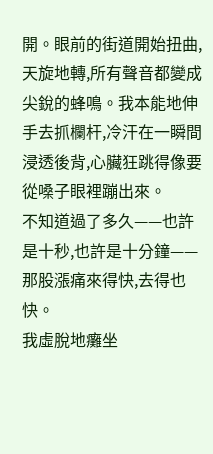開。眼前的街道開始扭曲,天旋地轉,所有聲音都變成尖銳的蜂鳴。我本能地伸手去抓欄杆,冷汗在一瞬間浸透後背,心臟狂跳得像要從嗓子眼裡蹦出來。
不知道過了多久——也許是十秒,也許是十分鐘——那股漲痛來得快,去得也快。
我虛脫地癱坐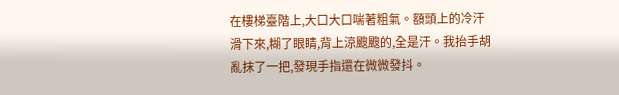在樓梯臺階上,大口大口喘著粗氣。額頭上的冷汗滑下來,糊了眼睛,背上涼颼颼的,全是汗。我抬手胡亂抹了一把,發現手指還在微微發抖。